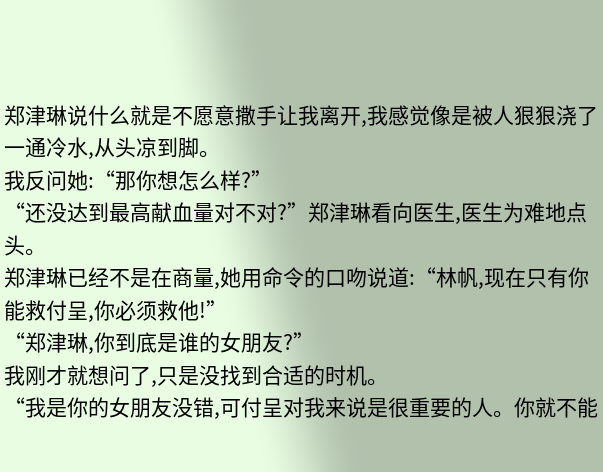郑津琳说什么就是不愿意撒手让我离开,我感觉像是被人狠狠浇了一通冷水,从头凉到脚。
我反问她:“那你想怎么样?”
“还没达到最高献血量对不对?”郑津琳看向医生,医生为难地点头。
郑津琳已经不是在商量,她用命令的口吻说道:“林帆,现在只有你能救付呈,你必须救他!”
“郑津琳,你到底是谁的女朋友?”
我刚才就想问了,只是没找到合适的时机。
“我是你的女朋友没错,可付呈对我来说是很重要的人。你就不能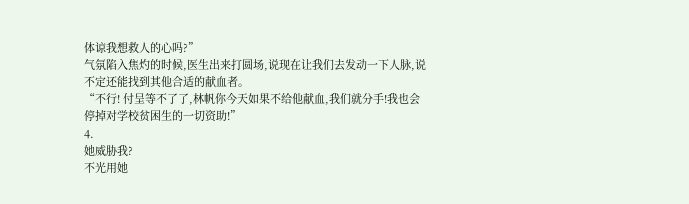体谅我想救人的心吗?”
气氛陷入焦灼的时候,医生出来打圆场,说现在让我们去发动一下人脉,说不定还能找到其他合适的献血者。
“不行! 付呈等不了了,林帆你今天如果不给他献血,我们就分手!我也会停掉对学校贫困生的一切资助!”
4.
她威胁我?
不光用她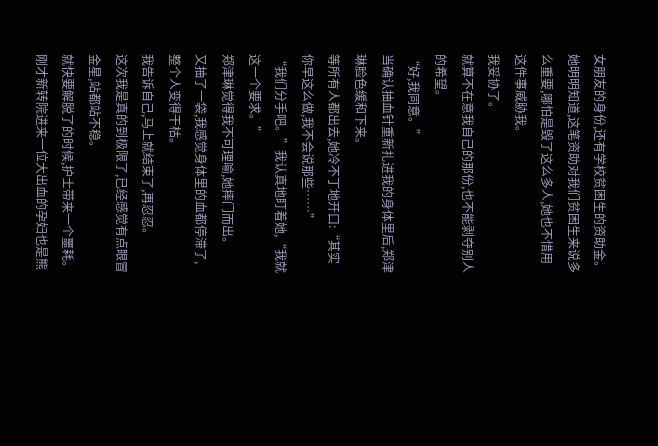女朋友的身份,还有学校贫困生的资助金。
她明明知道,这笔资助对我们贫困生来说多么重要,哪怕是毁了这么多人,她也不惜用这件事威胁我。
我妥协了。
就算不在意我自己的那份,也不能剥夺别人的希望。
“好,我同意。”
当确认抽血针重新扎进我的身体里后,郑津琳脸色缓和下来。
等所有人都出去,她冷不丁地开口:“其实你早这么做,我不会说那些……”
“我们分手吧。”我认真地盯着她,“我就这一个要求。”
郑津琳觉得我不可理喻,她摔门而出。
又抽了一袋,我感觉身体里的血都停滞了,整个人变得干枯。
我告诉自己,马上就结束了,再忍忍。
这次我是真的到极限了,已经感觉有点眼冒金星,站都站不稳。
就快要解脱了的时候,护士带来一个噩耗。
刚才新转院进来一位大出血的孕妇也是熊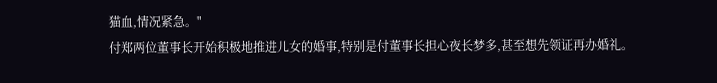猫血,情况紧急。"
付郑两位董事长开始积极地推进儿女的婚事,特别是付董事长担心夜长梦多,甚至想先领证再办婚礼。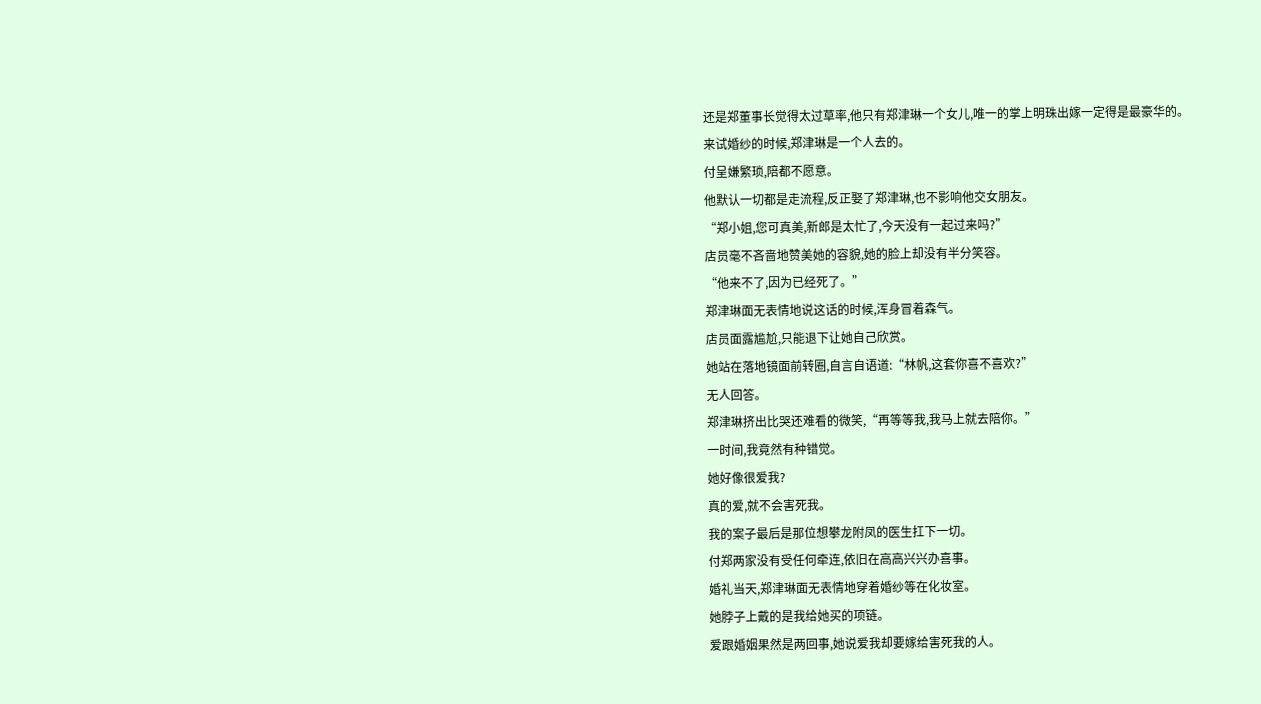还是郑董事长觉得太过草率,他只有郑津琳一个女儿,唯一的掌上明珠出嫁一定得是最豪华的。
来试婚纱的时候,郑津琳是一个人去的。
付呈嫌繁琐,陪都不愿意。
他默认一切都是走流程,反正娶了郑津琳,也不影响他交女朋友。
“郑小姐,您可真美,新郎是太忙了,今天没有一起过来吗?”
店员毫不吝啬地赞美她的容貌,她的脸上却没有半分笑容。
“他来不了,因为已经死了。”
郑津琳面无表情地说这话的时候,浑身冒着森气。
店员面露尴尬,只能退下让她自己欣赏。
她站在落地镜面前转圈,自言自语道:“林帆,这套你喜不喜欢?”
无人回答。
郑津琳挤出比哭还难看的微笑,“再等等我,我马上就去陪你。”
一时间,我竟然有种错觉。
她好像很爱我?
真的爱,就不会害死我。
我的案子最后是那位想攀龙附凤的医生扛下一切。
付郑两家没有受任何牵连,依旧在高高兴兴办喜事。
婚礼当天,郑津琳面无表情地穿着婚纱等在化妆室。
她脖子上戴的是我给她买的项链。
爱跟婚姻果然是两回事,她说爱我却要嫁给害死我的人。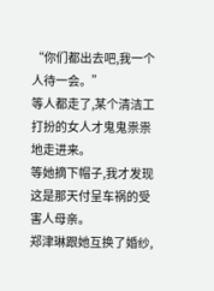“你们都出去吧,我一个人待一会。”
等人都走了,某个清洁工打扮的女人才鬼鬼祟祟地走进来。
等她摘下帽子,我才发现这是那天付呈车祸的受害人母亲。
郑津琳跟她互换了婚纱,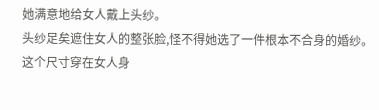她满意地给女人戴上头纱。
头纱足矣遮住女人的整张脸,怪不得她选了一件根本不合身的婚纱。
这个尺寸穿在女人身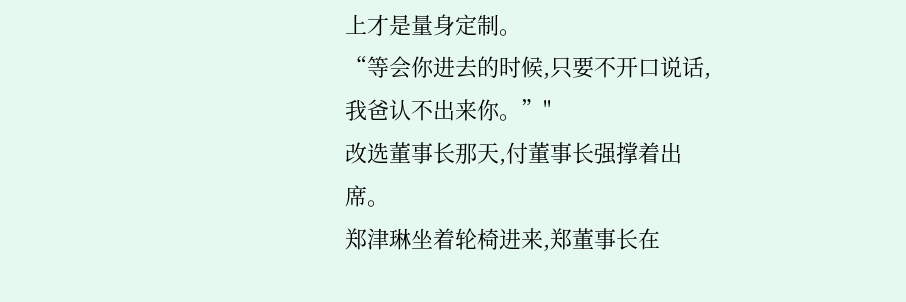上才是量身定制。
“等会你进去的时候,只要不开口说话,我爸认不出来你。”"
改选董事长那天,付董事长强撑着出席。
郑津琳坐着轮椅进来,郑董事长在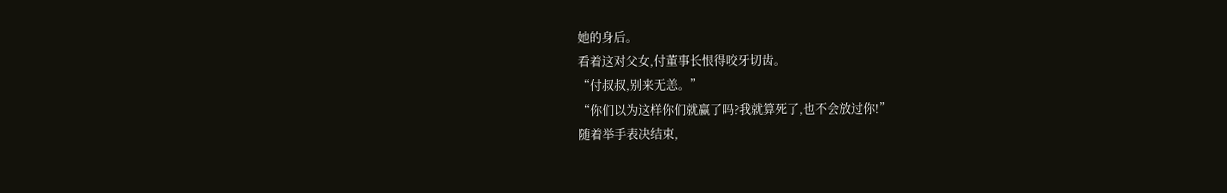她的身后。
看着这对父女,付董事长恨得咬牙切齿。
“付叔叔,别来无恙。”
“你们以为这样你们就赢了吗?我就算死了,也不会放过你!”
随着举手表决结束,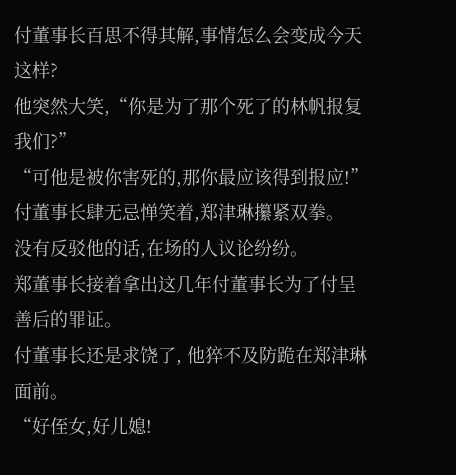付董事长百思不得其解,事情怎么会变成今天这样?
他突然大笑,“你是为了那个死了的林帆报复我们?”
“可他是被你害死的,那你最应该得到报应!”
付董事长肆无忌惮笑着,郑津琳攥紧双拳。
没有反驳他的话,在场的人议论纷纷。
郑董事长接着拿出这几年付董事长为了付呈善后的罪证。
付董事长还是求饶了, 他猝不及防跪在郑津琳面前。
“好侄女,好儿媳!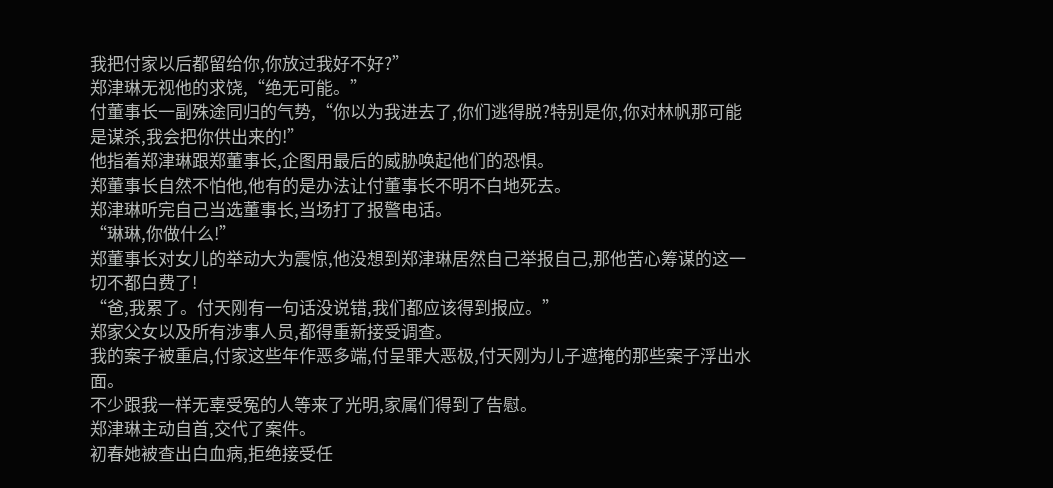我把付家以后都留给你,你放过我好不好?”
郑津琳无视他的求饶,“绝无可能。”
付董事长一副殊途同归的气势,“你以为我进去了,你们逃得脱?特别是你,你对林帆那可能是谋杀,我会把你供出来的!”
他指着郑津琳跟郑董事长,企图用最后的威胁唤起他们的恐惧。
郑董事长自然不怕他,他有的是办法让付董事长不明不白地死去。
郑津琳听完自己当选董事长,当场打了报警电话。
“琳琳,你做什么!”
郑董事长对女儿的举动大为震惊,他没想到郑津琳居然自己举报自己,那他苦心筹谋的这一切不都白费了!
“爸,我累了。付天刚有一句话没说错,我们都应该得到报应。”
郑家父女以及所有涉事人员,都得重新接受调查。
我的案子被重启,付家这些年作恶多端,付呈罪大恶极,付天刚为儿子遮掩的那些案子浮出水面。
不少跟我一样无辜受冤的人等来了光明,家属们得到了告慰。
郑津琳主动自首,交代了案件。
初春她被查出白血病,拒绝接受任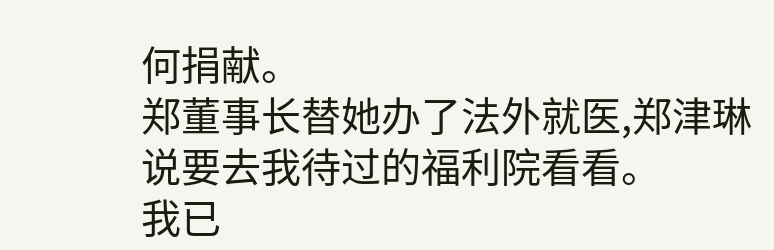何捐献。
郑董事长替她办了法外就医,郑津琳说要去我待过的福利院看看。
我已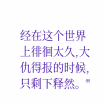经在这个世界上徘徊太久,大仇得报的时候,只剩下释然。"